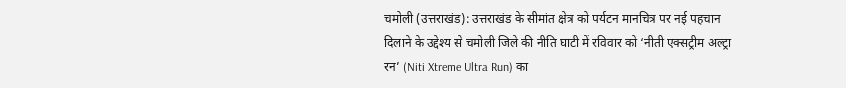चमोली (उत्तराखंड): उत्तराखंड के सीमांत क्षेत्र को पर्यटन मानचित्र पर नई पहचान दिलाने के उद्देश्य से चमोली जिले की नीति घाटी में रविवार को ‘नीती एक्सट्रीम अल्ट्रा रन’ (Niti Xtreme Ultra Run) का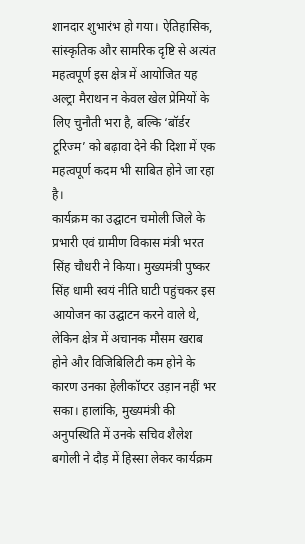शानदार शुभारंभ हो गया। ऐतिहासिक, सांस्कृतिक और सामरिक दृष्टि से अत्यंत महत्वपूर्ण इस क्षेत्र में आयोजित यह अल्ट्रा मैराथन न केवल खेल प्रेमियों के लिए चुनौती भरा है, बल्कि ‘बॉर्डर टूरिज्म’ को बढ़ावा देने की दिशा में एक महत्वपूर्ण कदम भी साबित होने जा रहा है।
कार्यक्रम का उद्घाटन चमोली जिले के प्रभारी एवं ग्रामीण विकास मंत्री भरत सिंह चौधरी ने किया। मुख्यमंत्री पुष्कर सिंह धामी स्वयं नीति घाटी पहुंचकर इस आयोजन का उद्घाटन करने वाले थे, लेकिन क्षेत्र में अचानक मौसम खराब होने और विजिबिलिटी कम होने के कारण उनका हेलीकॉप्टर उड़ान नहीं भर सका। हालांकि, मुख्यमंत्री की अनुपस्थिति में उनके सचिव शैलेश बगोली ने दौड़ में हिस्सा लेकर कार्यक्रम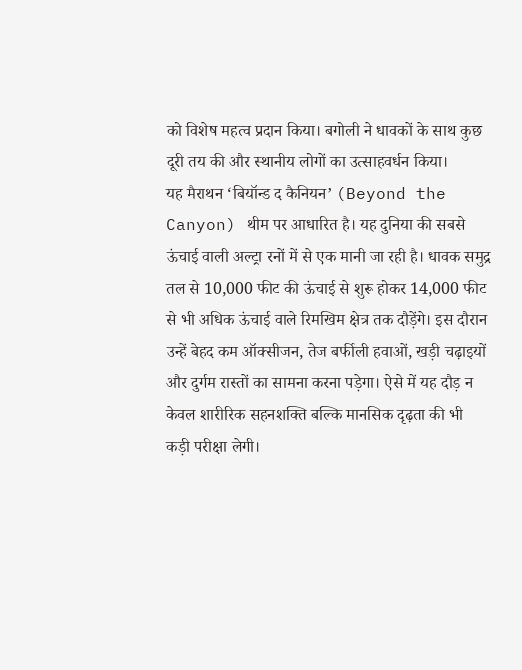को विशेष महत्व प्रदान किया। बगोली ने धावकों के साथ कुछ दूरी तय की और स्थानीय लोगों का उत्साहवर्धन किया।
यह मैराथन ‘बियॉन्ड द कैनियन’ (Beyond the Canyon) थीम पर आधारित है। यह दुनिया की सबसे ऊंचाई वाली अल्ट्रा रनों में से एक मानी जा रही है। धावक समुद्र तल से 10,000 फीट की ऊंचाई से शुरू होकर 14,000 फीट से भी अधिक ऊंचाई वाले रिमखिम क्षेत्र तक दौड़ेंगे। इस दौरान उन्हें बेहद कम ऑक्सीजन, तेज बर्फीली हवाओं, खड़ी चढ़ाइयों और दुर्गम रास्तों का सामना करना पड़ेगा। ऐसे में यह दौड़ न केवल शारीरिक सहनशक्ति बल्कि मानसिक दृढ़ता की भी कड़ी परीक्षा लेगी।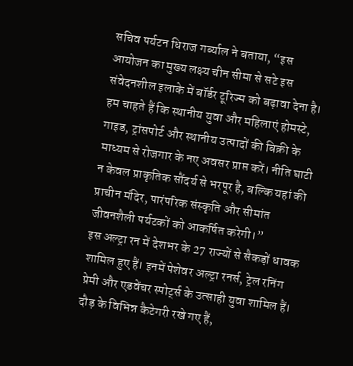सचिव पर्यटन धिराज गर्ब्याल ने बताया, “इस आयोजन का मुख्य लक्ष्य चीन सीमा से सटे इस संवेदनशील इलाके में बॉर्डर टूरिज्म को बढ़ावा देना है। हम चाहते हैं कि स्थानीय युवा और महिलाएं होमस्टे, गाइड, ट्रांसपोर्ट और स्थानीय उत्पादों की बिक्री के माध्यम से रोजगार के नए अवसर प्राप्त करें। नीति घाटी न केवल प्राकृतिक सौंदर्य से भरपूर है, बल्कि यहां की प्राचीन मंदिर, पारंपरिक संस्कृति और सीमांत जीवनशैली पर्यटकों को आकर्षित करेगी।”
इस अल्ट्रा रन में देशभर के 27 राज्यों से सैकड़ों धावक शामिल हुए हैं। इनमें पेशेवर अल्ट्रा रनर्स, ट्रेल रनिंग प्रेमी और एडवेंचर स्पोर्ट्स के उत्साही युवा शामिल हैं। दौड़ के विभिन्न कैटेगरी रखे गए हैं,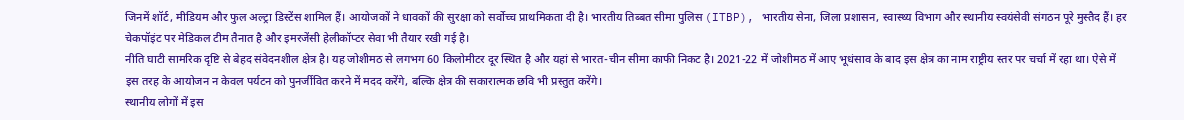जिनमें शॉर्ट, मीडियम और फुल अल्ट्रा डिस्टेंस शामिल हैं। आयोजकों ने धावकों की सुरक्षा को सर्वोच्च प्राथमिकता दी है। भारतीय तिब्बत सीमा पुलिस (ITBP), भारतीय सेना, जिला प्रशासन, स्वास्थ्य विभाग और स्थानीय स्वयंसेवी संगठन पूरे मुस्तैद हैं। हर चेकपॉइंट पर मेडिकल टीम तैनात है और इमरजेंसी हेलीकॉप्टर सेवा भी तैयार रखी गई है।
नीति घाटी सामरिक दृष्टि से बेहद संवेदनशील क्षेत्र है। यह जोशीमठ से लगभग 60 किलोमीटर दूर स्थित है और यहां से भारत-चीन सीमा काफी निकट है। 2021-22 में जोशीमठ में आए भूधंसाव के बाद इस क्षेत्र का नाम राष्ट्रीय स्तर पर चर्चा में रहा था। ऐसे में इस तरह के आयोजन न केवल पर्यटन को पुनर्जीवित करने में मदद करेंगे, बल्कि क्षेत्र की सकारात्मक छवि भी प्रस्तुत करेंगे।
स्थानीय लोगों में इस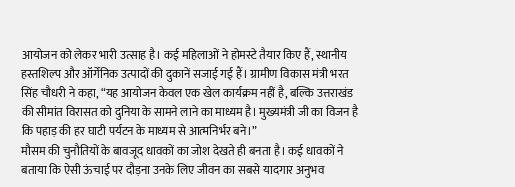आयोजन को लेकर भारी उत्साह है। कई महिलाओं ने होमस्टे तैयार किए हैं, स्थानीय हस्तशिल्प और ऑर्गेनिक उत्पादों की दुकानें सजाई गई हैं। ग्रामीण विकास मंत्री भरत सिंह चौधरी ने कहा, “यह आयोजन केवल एक खेल कार्यक्रम नहीं है, बल्कि उत्तराखंड की सीमांत विरासत को दुनिया के सामने लाने का माध्यम है। मुख्यमंत्री जी का विजन है कि पहाड़ की हर घाटी पर्यटन के माध्यम से आत्मनिर्भर बने।”
मौसम की चुनौतियों के बावजूद धावकों का जोश देखते ही बनता है। कई धावकों ने बताया कि ऐसी ऊंचाई पर दौड़ना उनके लिए जीवन का सबसे यादगार अनुभव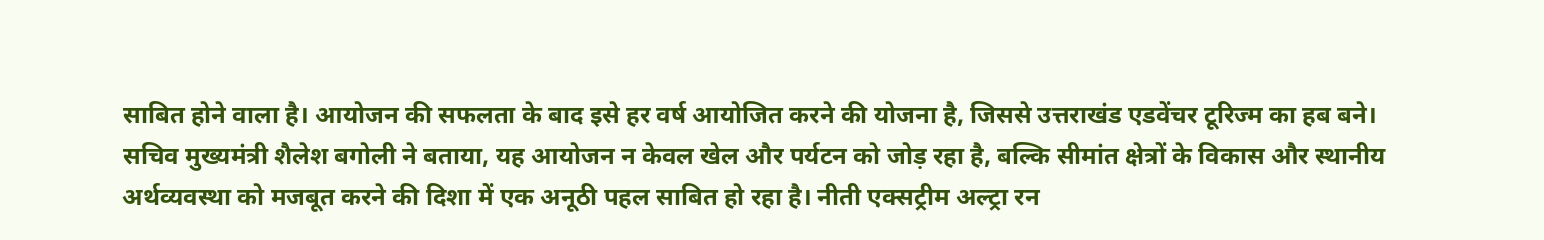साबित होने वाला है। आयोजन की सफलता के बाद इसे हर वर्ष आयोजित करने की योजना है, जिससे उत्तराखंड एडवेंचर टूरिज्म का हब बने।
सचिव मुख्यमंत्री शैलेश बगोली ने बताया, यह आयोजन न केवल खेल और पर्यटन को जोड़ रहा है, बल्कि सीमांत क्षेत्रों के विकास और स्थानीय अर्थव्यवस्था को मजबूत करने की दिशा में एक अनूठी पहल साबित हो रहा है। नीती एक्सट्रीम अल्ट्रा रन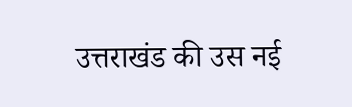उत्तराखंड की उस नई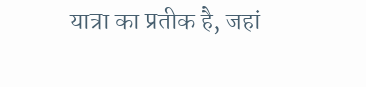यात्रा का प्रतीक है, जहां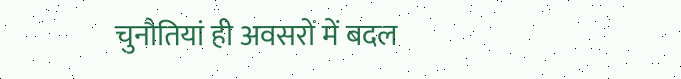चुनौतियां ही अवसरों में बदल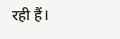रही हैं।